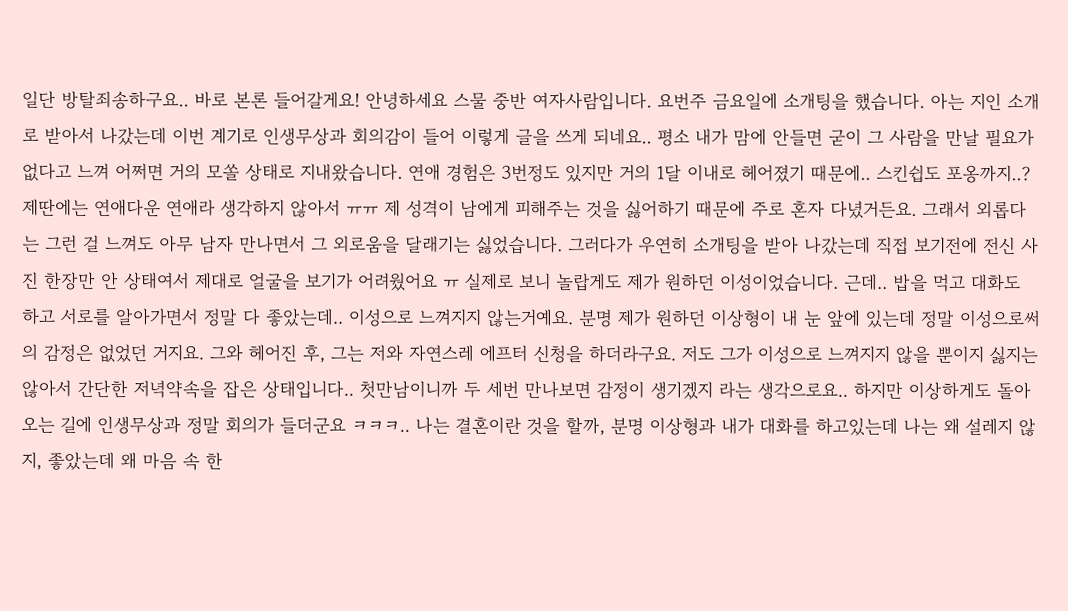일단 방탈죄송하구요.. 바로 본론 들어갈게요! 안녕하세요 스물 중반 여자사람입니다. 요번주 금요일에 소개팅을 했습니다. 아는 지인 소개로 받아서 나갔는데 이번 계기로 인생무상과 회의감이 들어 이렇게 글을 쓰게 되네요.. 평소 내가 맘에 안들면 굳이 그 사람을 만날 필요가 없다고 느껴 어쩌면 거의 모쏠 상태로 지내왔습니다. 연애 경험은 3번정도 있지만 거의 1달 이내로 헤어졌기 때문에.. 스킨쉽도 포옹까지..? 제딴에는 연애다운 연애라 생각하지 않아서 ㅠㅠ 제 성격이 남에게 피해주는 것을 싫어하기 때문에 주로 혼자 다녔거든요. 그래서 외롭다는 그런 걸 느껴도 아무 남자 만나면서 그 외로움을 달래기는 싫었습니다. 그러다가 우연히 소개팅을 받아 나갔는데 직접 보기전에 전신 사진 한장만 안 상태여서 제대로 얼굴을 보기가 어려웠어요 ㅠ 실제로 보니 놀랍게도 제가 원하던 이성이었습니다. 근데.. 밥을 먹고 대화도 하고 서로를 알아가면서 정말 다 좋았는데.. 이성으로 느껴지지 않는거예요. 분명 제가 원하던 이상형이 내 눈 앞에 있는데 정말 이성으로써의 감정은 없었던 거지요. 그와 헤어진 후, 그는 저와 자연스레 에프터 신청을 하더라구요. 저도 그가 이성으로 느껴지지 않을 뿐이지 싫지는 않아서 간단한 저녁약속을 잡은 상태입니다.. 첫만남이니까 두 세번 만나보면 감정이 생기겠지 라는 생각으로요.. 하지만 이상하게도 돌아오는 길에 인생무상과 정말 회의가 들더군요 ㅋㅋㅋ.. 나는 결혼이란 것을 할까, 분명 이상형과 내가 대화를 하고있는데 나는 왜 설레지 않지, 좋았는데 왜 마음 속 한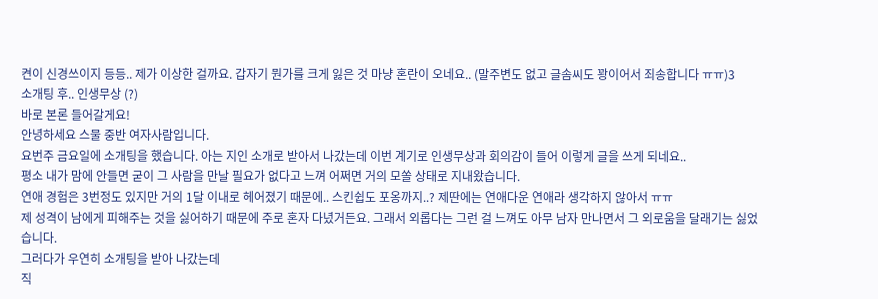켠이 신경쓰이지 등등.. 제가 이상한 걸까요. 갑자기 뭔가를 크게 잃은 것 마냥 혼란이 오네요.. (말주변도 없고 글솜씨도 꽝이어서 죄송합니다 ㅠㅠ)3
소개팅 후.. 인생무상 (?)
바로 본론 들어갈게요!
안녕하세요 스물 중반 여자사람입니다.
요번주 금요일에 소개팅을 했습니다. 아는 지인 소개로 받아서 나갔는데 이번 계기로 인생무상과 회의감이 들어 이렇게 글을 쓰게 되네요..
평소 내가 맘에 안들면 굳이 그 사람을 만날 필요가 없다고 느껴 어쩌면 거의 모쏠 상태로 지내왔습니다.
연애 경험은 3번정도 있지만 거의 1달 이내로 헤어졌기 때문에.. 스킨쉽도 포옹까지..? 제딴에는 연애다운 연애라 생각하지 않아서 ㅠㅠ
제 성격이 남에게 피해주는 것을 싫어하기 때문에 주로 혼자 다녔거든요. 그래서 외롭다는 그런 걸 느껴도 아무 남자 만나면서 그 외로움을 달래기는 싫었습니다.
그러다가 우연히 소개팅을 받아 나갔는데
직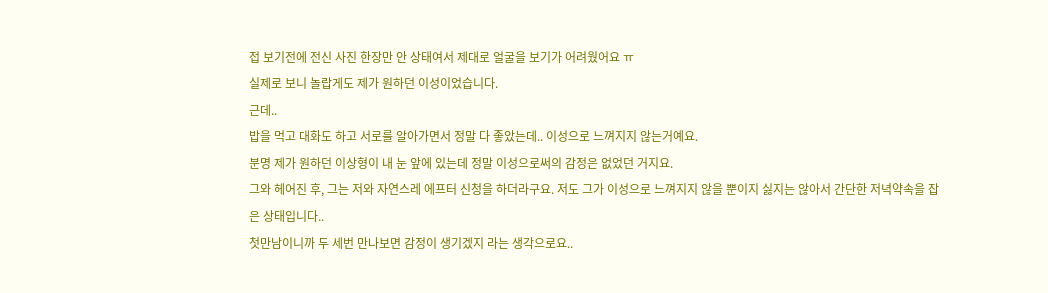접 보기전에 전신 사진 한장만 안 상태여서 제대로 얼굴을 보기가 어려웠어요 ㅠ
실제로 보니 놀랍게도 제가 원하던 이성이었습니다.
근데..
밥을 먹고 대화도 하고 서로를 알아가면서 정말 다 좋았는데.. 이성으로 느껴지지 않는거예요.
분명 제가 원하던 이상형이 내 눈 앞에 있는데 정말 이성으로써의 감정은 없었던 거지요.
그와 헤어진 후, 그는 저와 자연스레 에프터 신청을 하더라구요. 저도 그가 이성으로 느껴지지 않을 뿐이지 싫지는 않아서 간단한 저녁약속을 잡은 상태입니다..
첫만남이니까 두 세번 만나보면 감정이 생기겠지 라는 생각으로요..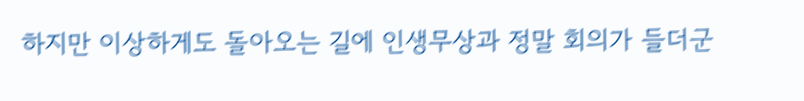하지만 이상하게도 돌아오는 길에 인생무상과 정말 회의가 들더군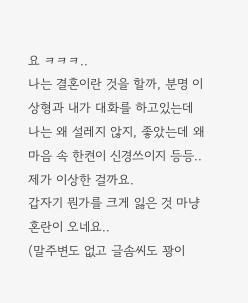요 ㅋㅋㅋ..
나는 결혼이란 것을 할까, 분명 이상형과 내가 대화를 하고있는데 나는 왜 설레지 않지, 좋았는데 왜 마음 속 한켠이 신경쓰이지 등등..
제가 이상한 걸까요.
갑자기 뭔가를 크게 잃은 것 마냥 혼란이 오네요..
(말주변도 없고 글솜씨도 꽝이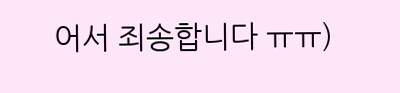어서 죄송합니다 ㅠㅠ)